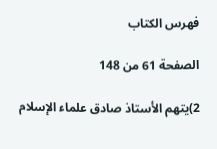فهرس الكتاب

الصفحة 61 من 148

2)يتهم الأستاذ صادق علماء الإسلام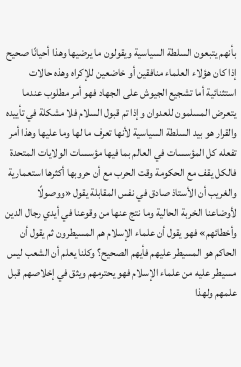بأنهم يتبعون السلطة السياسية ويقولون ما يرضيها وهذا أحيانًا صحيح إذا كان هؤلاء العلماء منافقين أو خاضعين للإكراه وهذه حالات استثنائية أما تشجيع الجيوش على الجهاد فهو أمر مطلوب عندما يتعرض المسلمون للعدوان وإذا تم قبول السلام فلا مشكلة في تأييده والقرار هو بيد السلطة السياسية لأنها تعرف ما لها وما عليها وهذا أمر تفعله كل المؤسسات في العالم بما فيها مؤسسات الولايات المتحدة فالكل يقف مع الحكومة وقت الحرب مع أن حروبها أكثرها استعمارية والغريب أن الأستاذ صادق في نفس المقابلة يقول «ووصولًا لأوضاعنا الخربة الحالية وما نتج عنها من وقوعنا في أيدي رجال الدين وأخطائهم» فهو يقول أن علماء الإسلام هم المسيطرون ثم يقول أن الحاكم هو المسيطر عليهم فأيهم الصحيح؟ وكلنا يعلم أن الشعب ليس مسيطر عليه من علماء الإسلام فهو يحترمهم ويثق في إخلاصهم قبل علمهم ولهذا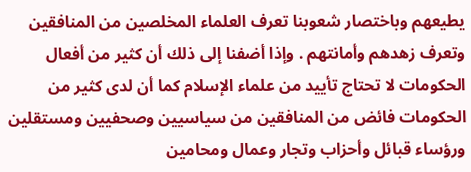يطيعهم وباختصار شعوبنا تعرف العلماء المخلصين من المنافقين وتعرف زهدهم وأمانتهم . وإذا أضفنا إلى ذلك أن كثير من أفعال الحكومات لا تحتاج تأييد من علماء الإسلام كما أن لدى كثير من الحكومات فائض من المنافقين من سياسيين وصحفيين ومستقلين ورؤساء قبائل وأحزاب وتجار وعمال ومحامين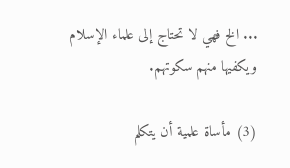... الخ فهي لا تحتاج إلى علماء الإسلام ويكفيها منهم سكوتهم.

(3) مأساة علمية أن يتكلم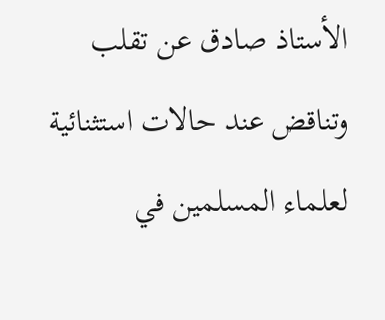الأستاذ صادق عن تقلب وتناقض عند حالات استثنائية لعلماء المسلمين في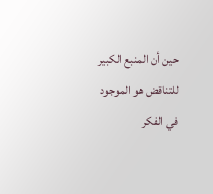حين أن المنبع الكبير للتناقض هو الموجود في الفكر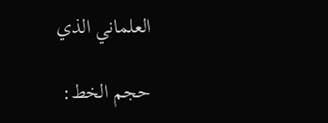العلماني الذي

حجم الخط: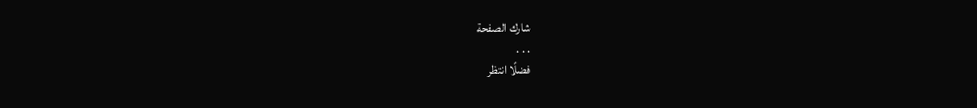شارك الصفحة
. . .
فضلًا انتظر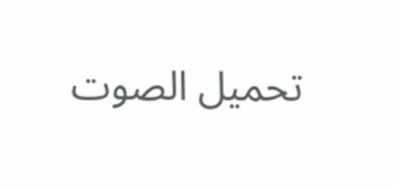تحميل الصوت